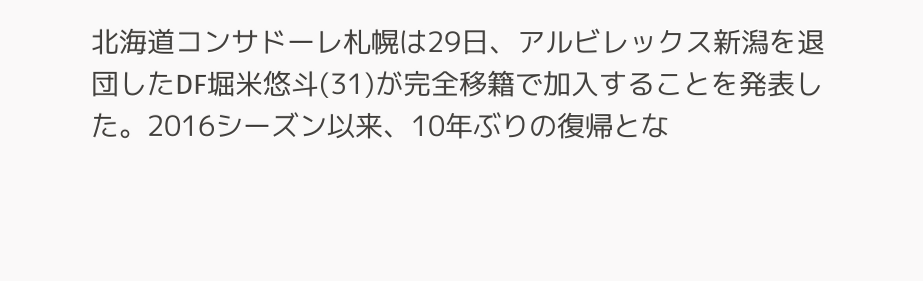北海道コンサドーレ札幌は29日、アルビレックス新潟を退団したDF堀米悠斗(31)が完全移籍で加入することを発表した。2016シーズン以来、10年ぶりの復帰とな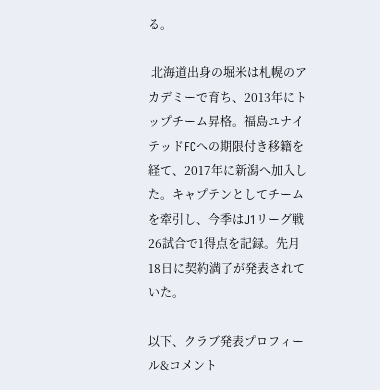る。

 北海道出身の堀米は札幌のアカデミーで育ち、2013年にトップチーム昇格。福島ユナイテッドFCへの期限付き移籍を経て、2017年に新潟へ加入した。キャプテンとしてチームを牽引し、今季はJ1リーグ戦26試合で1得点を記録。先月18日に契約満了が発表されていた。

以下、クラブ発表プロフィール&コメント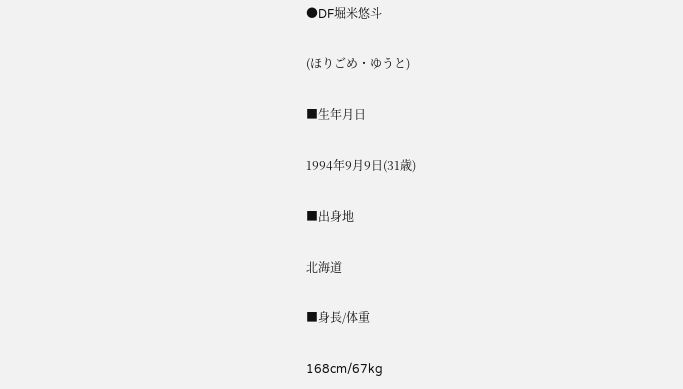●DF堀米悠斗

(ほりごめ・ゆうと)

■生年月日

1994年9月9日(31歳)

■出身地

北海道

■身長/体重

168cm/67kg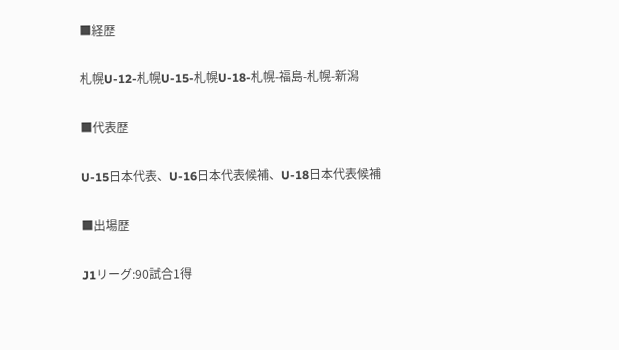■経歴

札幌U-12-札幌U-15-札幌U-18-札幌-福島-札幌-新潟

■代表歴

U-15日本代表、U-16日本代表候補、U-18日本代表候補

■出場歴

J1リーグ:90試合1得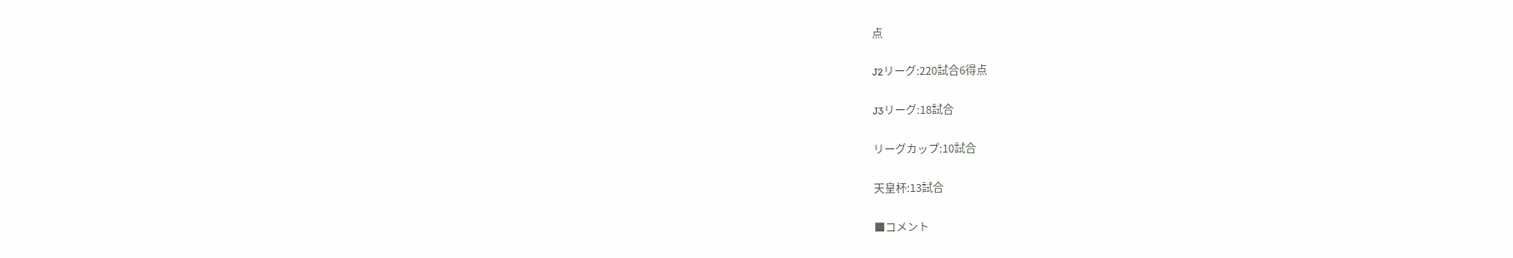点

J2リーグ:220試合6得点

J3リーグ:18試合

リーグカップ:10試合

天皇杯:13試合

■コメント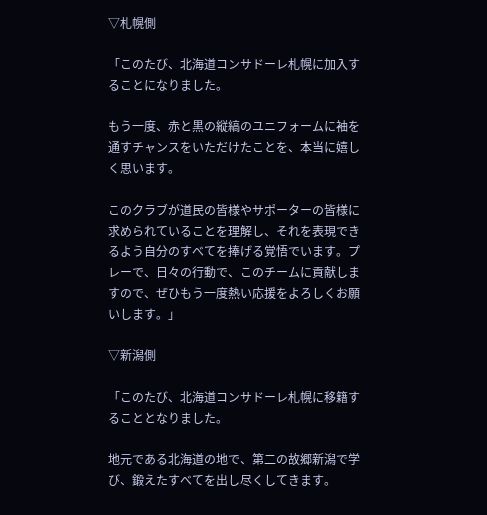▽札幌側

「このたび、北海道コンサドーレ札幌に加入することになりました。

もう一度、赤と黒の縦縞のユニフォームに袖を通すチャンスをいただけたことを、本当に嬉しく思います。

このクラブが道民の皆様やサポーターの皆様に求められていることを理解し、それを表現できるよう自分のすべてを捧げる覚悟でいます。プレーで、日々の行動で、このチームに貢献しますので、ぜひもう一度熱い応援をよろしくお願いします。」

▽新潟側

「このたび、北海道コンサドーレ札幌に移籍することとなりました。

地元である北海道の地で、第二の故郷新潟で学び、鍛えたすべてを出し尽くしてきます。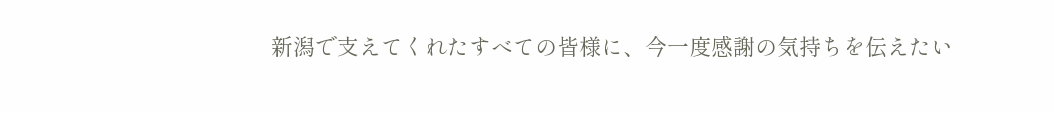新潟で支えてくれたすべての皆様に、今一度感謝の気持ちを伝えたい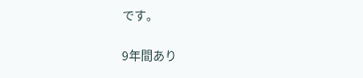です。

9年間あり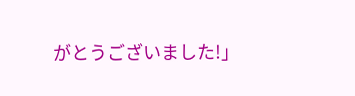がとうございました!」